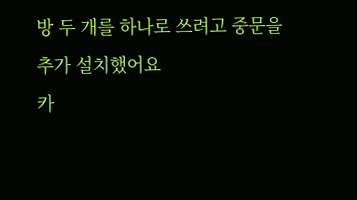방 두 개를 하나로 쓰려고 중문을 추가 설치했어요
카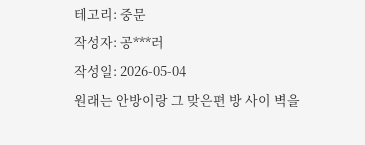테고리: 중문
작성자: 공***러
작성일: 2026-05-04
원래는 안방이랑 그 맞은편 방 사이 벽을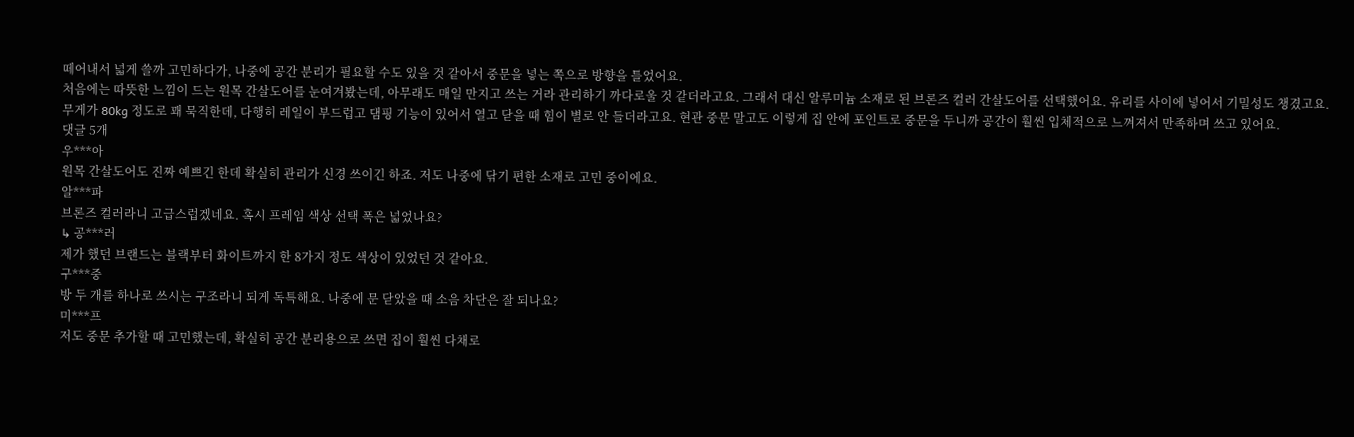떼어내서 넓게 쓸까 고민하다가, 나중에 공간 분리가 필요할 수도 있을 것 같아서 중문을 넣는 쪽으로 방향을 틀었어요.
처음에는 따뜻한 느낌이 드는 원목 간살도어를 눈여겨봤는데, 아무래도 매일 만지고 쓰는 거라 관리하기 까다로울 것 같더라고요. 그래서 대신 알루미늄 소재로 된 브론즈 컬러 간살도어를 선택했어요. 유리를 사이에 넣어서 기밀성도 챙겼고요.
무게가 80kg 정도로 꽤 묵직한데, 다행히 레일이 부드럽고 댐핑 기능이 있어서 열고 닫을 때 힘이 별로 안 들더라고요. 현관 중문 말고도 이렇게 집 안에 포인트로 중문을 두니까 공간이 훨씬 입체적으로 느껴져서 만족하며 쓰고 있어요.
댓글 5개
우***아
원목 간살도어도 진짜 예쁘긴 한데 확실히 관리가 신경 쓰이긴 하죠. 저도 나중에 닦기 편한 소재로 고민 중이에요.
알***파
브론즈 컬러라니 고급스럽겠네요. 혹시 프레임 색상 선택 폭은 넓었나요?
↳ 공***러
제가 했던 브랜드는 블랙부터 화이트까지 한 8가지 정도 색상이 있었던 것 같아요.
구***중
방 두 개를 하나로 쓰시는 구조라니 되게 독특해요. 나중에 문 닫았을 때 소음 차단은 잘 되나요?
미***프
저도 중문 추가할 때 고민했는데, 확실히 공간 분리용으로 쓰면 집이 훨씬 다채로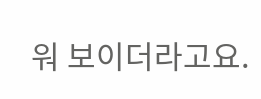워 보이더라고요.